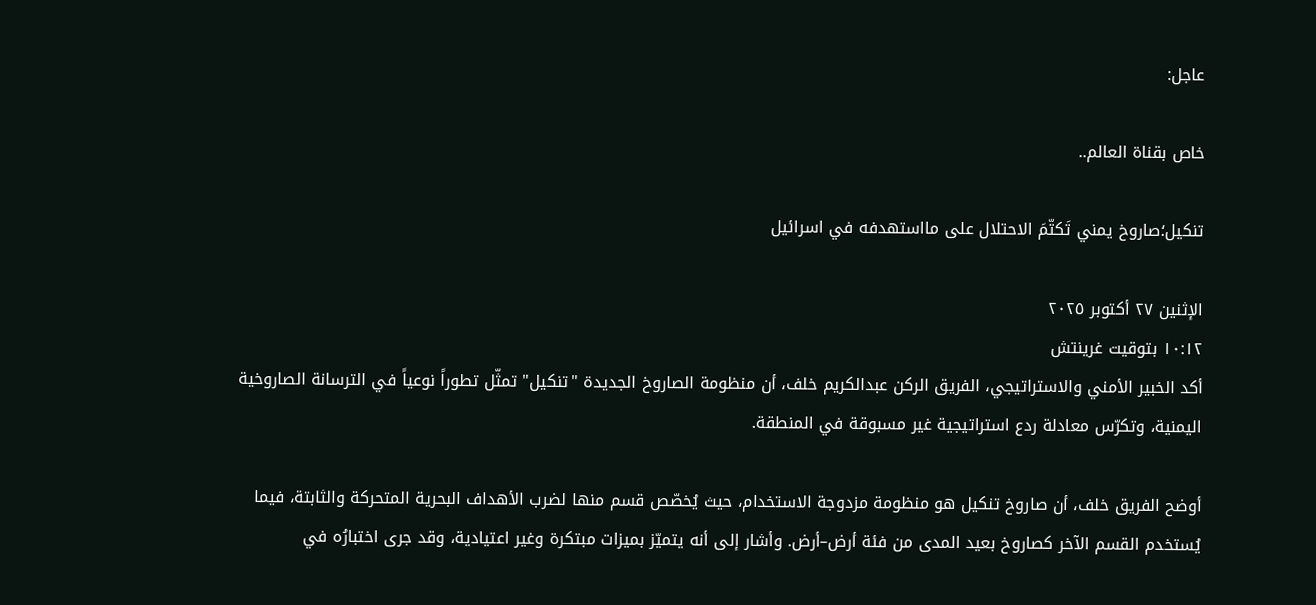عاجل:

خاص بقناة العالم..

تنكيل؛صاروخ يمني تَكتّمَ الاحتلال علی مااستهدفه في اسرائيل

الإثنين ٢٧ أكتوبر ٢٠٢٥
١٠:١٢ بتوقيت غرينتش
أكد الخبير الأمني والاستراتيجي، الفريق الركن عبدالكريم خلف، أن منظومة الصاروخ الجديدة "تنكيل" تمثّل تطوراً نوعياً في الترسانة الصاروخية اليمنية، وتكرّس معادلة ردع استراتيجية غير مسبوقة في المنطقة.

أوضح الفريق خلف، أن صاروخ تنكيل هو منظومة مزدوجة الاستخدام، حيث يُخصّص قسم منها لضرب الأهداف البحرية المتحركة والثابتة، فيما يُستخدم القسم الآخر كصاروخ بعيد المدى من فئة أرض–أرض. وأشار إلى أنه يتميّز بميزات مبتكرة وغير اعتيادية، وقد جرى اختبارُه في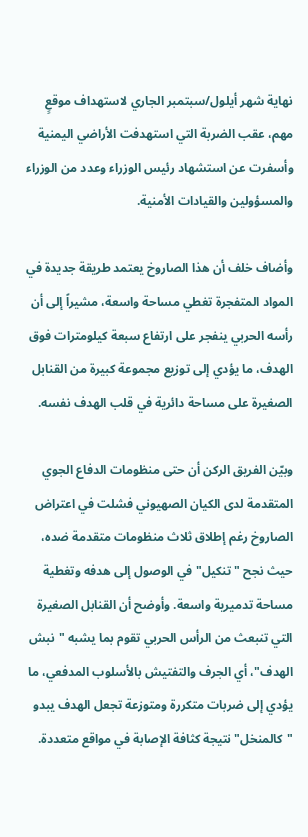نهاية شهر أيلول/سبتمبر الجاري لاستهداف موقعٍ مهم، عقب الضربة التي استهدفت الأراضي اليمنية وأسفرت عن استشهاد رئيس الوزراء وعدد من الوزراء والمسؤولين والقيادات الأمنية.

وأضاف خلف أن هذا الصاروخ يعتمد طريقة جديدة في المواد المتفجرة تغطي مساحة واسعة، مشيراً إلى أن رأسه الحربي ينفجر على ارتفاع سبعة كيلومترات فوق الهدف، ما يؤدي إلى توزيع مجموعة كبيرة من القنابل الصغيرة على مساحة دائرية في قلب الهدف نفسه.

وبيّن الفريق الركن أن حتى منظومات الدفاع الجوي المتقدمة لدى الكيان الصهيوني فشلت في اعتراض الصاروخ رغم إطلاق ثلاث منظومات متقدمة ضده، حيث نجح "تنكيل" في الوصول إلى هدفه وتغطية مساحة تدميرية واسعة. وأوضح أن القنابل الصغيرة التي تنبعث من الرأس الحربي تقوم بما يشبه "نبش الهدف"، أي الجرف والتفتيش بالأسلوب المدفعي، ما يؤدي إلى ضربات متكررة ومتوزعة تجعل الهدف يبدو "كالمنخل" نتيجة كثافة الإصابة في مواقع متعددة.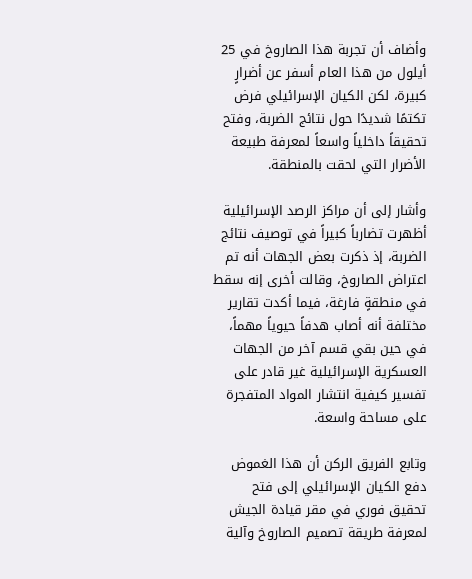وأضاف أن تجربة هذا الصاروخ في 25 أيلول من هذا العام أسفر عن أضرارٍ كبيرة، لكن الكيان الإسرائيلي فرض تكتمًا شديدًا حول نتائج الضربة، وفتح تحقيقاً داخلياً واسعاً لمعرفة طبيعة الأضرار التي لحقت بالمنطقة.

وأشار إلى أن مراكز الرصد الإسرائيلية أظهرت تضارباً كبيراً في توصيف نتائج الضربة، إذ ذكرت بعض الجهات أنه تم اعتراض الصاروخ، وقالت أخرى إنه سقط في منطقةٍ فارغة، فيما أكدت تقارير مختلفة أنه أصاب هدفاً حيوياً مهماً، في حين بقي قسم آخر من الجهات العسكرية الإسرائيلية غير قادر على تفسير كيفية انتشار المواد المتفجرة على مساحة واسعة.

وتابع الفريق الركن أن هذا الغموض دفع الكيان الإسرائيلي إلى فتح تحقيق فوري في مقر قيادة الجيش لمعرفة طريقة تصميم الصاروخ وآلية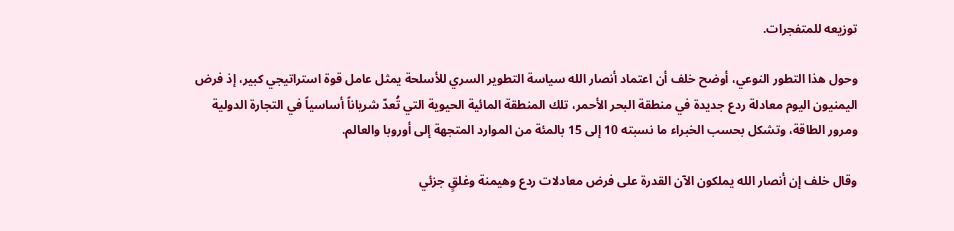توزيعه للمتفجرات.

وحول هذا التطور النوعي، أوضح خلف أن اعتماد أنصار الله سياسة التطوير السري للأسلحة يمثل عامل قوة استراتيجي كبير، إذ فرض اليمنيون اليوم معادلة ردع جديدة في منطقة البحر الأحمر، تلك المنطقة المائية الحيوية التي تُعدّ شرياناً أساسياً في التجارة الدولية ومرور الطاقة، وتشكل بحسب الخبراء ما نسبته 10 إلى 15 بالمئة من الموارد المتجهة إلى أوروبا والعالم.

وقال خلف إن أنصار الله يملكون الآن القدرة على فرض معادلات ردع وهيمنة وغلقٍ جزئي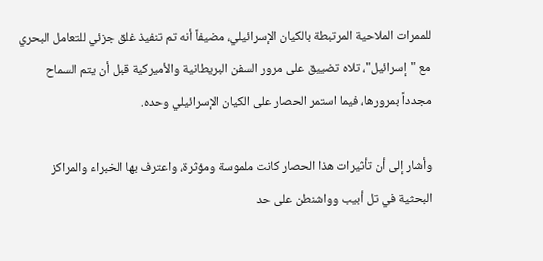للممرات الملاحية المرتبطة بالكيان الإسرائيلي، مضيفاً أنه تم تنفيذ غلق جزئي للتعامل البحري مع "إسرائيل"، تلاه تضييق على مرور السفن البريطانية والأميركية قبل أن يتم السماح مجدداً بمرورها، فيما استمر الحصار على الكيان الإسرائيلي وحده.

وأشار إلى أن تأثيرات هذا الحصار كانت ملموسة ومؤثرة، واعترف بها الخبراء والمراكز البحثية في تل أبيب وواشنطن على حد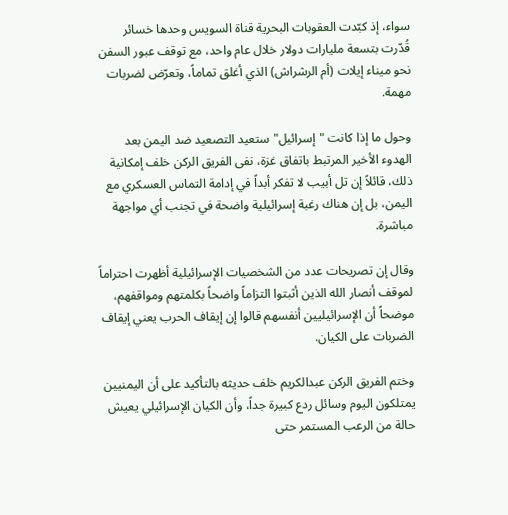سواء، إذ كبّدت العقوبات البحرية قناة السويس وحدها خسائر قُدّرت بتسعة مليارات دولار خلال عام واحد، مع توقف عبور السفن نحو ميناء إيلات (أم الرشراش) الذي أغلق تماماً، وتعرّض لضربات مهمة.

وحول ما إذا كانت "إسرائيل" ستعيد التصعيد ضد اليمن بعد الهدوء الأخير المرتبط باتفاق غزة، نفى الفريق الركن خلف إمكانية ذلك، قائلاً إن تل أبيب لا تفكر أبداً في إدامة التماس العسكري مع اليمن، بل إن هناك رغبة إسرائيلية واضحة في تجنب أي مواجهة مباشرة.

وقال إن تصريحات عدد من الشخصيات الإسرائيلية أظهرت احتراماً لموقف أنصار الله الذين أثبتوا التزاماً واضحاً بكلمتهم ومواقفهم، موضحاً أن الإسرائيليين أنفسهم قالوا إن إيقاف الحرب يعني إيقاف الضربات على الكيان.

وختم الفريق الركن عبدالكريم خلف حديثه بالتأكيد على أن اليمنيين يمتلكون اليوم وسائل ردع كبيرة جداً، وأن الكيان الإسرائيلي يعيش حالة من الرعب المستمر حتى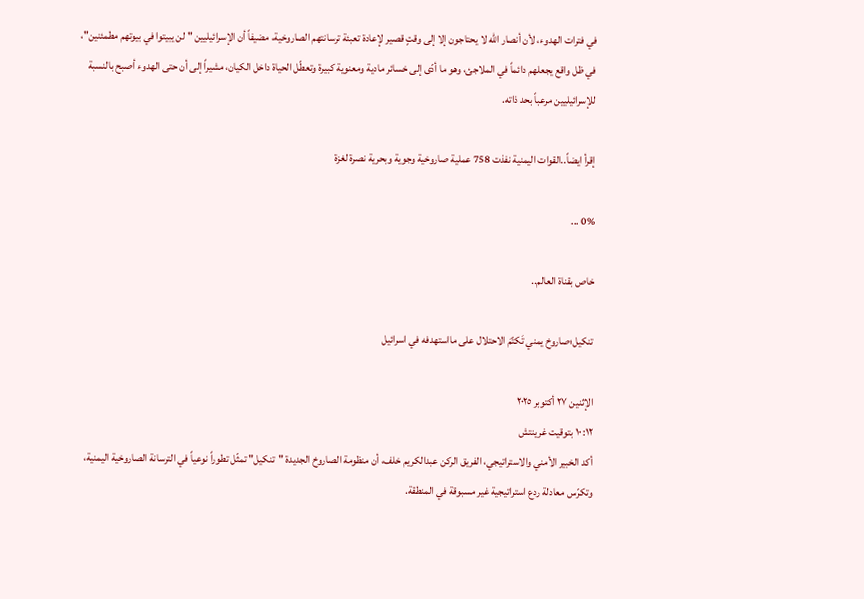في فترات الهدوء، لأن أنصار الله لا يحتاجون إلا إلى وقتٍ قصير لإعادة تعبئة ترسانتهم الصاروخية، مضيفاً أن الإسرائيليين "لن يبيتوا في بيوتهم مطمئنين"، في ظل واقع يجعلهم دائماً في الملاجئ، وهو ما أدّى إلى خسائر مادية ومعنوية كبيرة وتعطّل الحياة داخل الكيان، مشيراً إلى أن حتى الهدوء أصبح بالنسبة للإسرائيليين مرعباً بحد ذاته.

إقرأ ايضاً..القوات اليمنية نفذت 758 عملية صاروخية وجوية وبحرية نصرة لغزة

0% ...

خاص بقناة العالم..

تنكيل؛صاروخ يمني تَكتّمَ الاحتلال علی مااستهدفه في اسرائيل

الإثنين ٢٧ أكتوبر ٢٠٢٥
١٠:١٢ بتوقيت غرينتش
أكد الخبير الأمني والاستراتيجي، الفريق الركن عبدالكريم خلف، أن منظومة الصاروخ الجديدة "تنكيل" تمثّل تطوراً نوعياً في الترسانة الصاروخية اليمنية، وتكرّس معادلة ردع استراتيجية غير مسبوقة في المنطقة.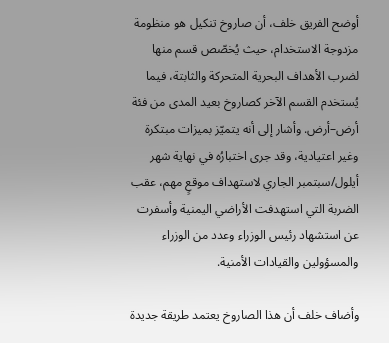أوضح الفريق خلف، أن صاروخ تنكيل هو منظومة مزدوجة الاستخدام، حيث يُخصّص قسم منها لضرب الأهداف البحرية المتحركة والثابتة، فيما يُستخدم القسم الآخر كصاروخ بعيد المدى من فئة أرض–أرض. وأشار إلى أنه يتميّز بميزات مبتكرة وغير اعتيادية، وقد جرى اختبارُه في نهاية شهر أيلول/سبتمبر الجاري لاستهداف موقعٍ مهم، عقب الضربة التي استهدفت الأراضي اليمنية وأسفرت عن استشهاد رئيس الوزراء وعدد من الوزراء والمسؤولين والقيادات الأمنية.

وأضاف خلف أن هذا الصاروخ يعتمد طريقة جديدة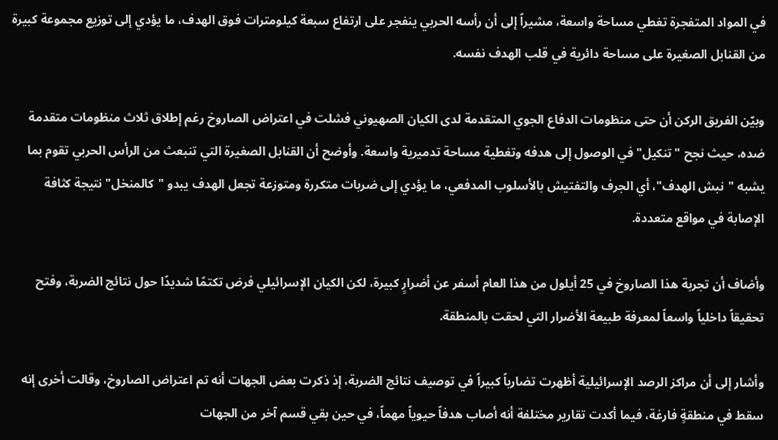في المواد المتفجرة تغطي مساحة واسعة، مشيراً إلى أن رأسه الحربي ينفجر على ارتفاع سبعة كيلومترات فوق الهدف، ما يؤدي إلى توزيع مجموعة كبيرة من القنابل الصغيرة على مساحة دائرية في قلب الهدف نفسه.

وبيّن الفريق الركن أن حتى منظومات الدفاع الجوي المتقدمة لدى الكيان الصهيوني فشلت في اعتراض الصاروخ رغم إطلاق ثلاث منظومات متقدمة ضده، حيث نجح "تنكيل" في الوصول إلى هدفه وتغطية مساحة تدميرية واسعة. وأوضح أن القنابل الصغيرة التي تنبعث من الرأس الحربي تقوم بما يشبه "نبش الهدف"، أي الجرف والتفتيش بالأسلوب المدفعي، ما يؤدي إلى ضربات متكررة ومتوزعة تجعل الهدف يبدو "كالمنخل" نتيجة كثافة الإصابة في مواقع متعددة.

وأضاف أن تجربة هذا الصاروخ في 25 أيلول من هذا العام أسفر عن أضرارٍ كبيرة، لكن الكيان الإسرائيلي فرض تكتمًا شديدًا حول نتائج الضربة، وفتح تحقيقاً داخلياً واسعاً لمعرفة طبيعة الأضرار التي لحقت بالمنطقة.

وأشار إلى أن مراكز الرصد الإسرائيلية أظهرت تضارباً كبيراً في توصيف نتائج الضربة، إذ ذكرت بعض الجهات أنه تم اعتراض الصاروخ، وقالت أخرى إنه سقط في منطقةٍ فارغة، فيما أكدت تقارير مختلفة أنه أصاب هدفاً حيوياً مهماً، في حين بقي قسم آخر من الجهات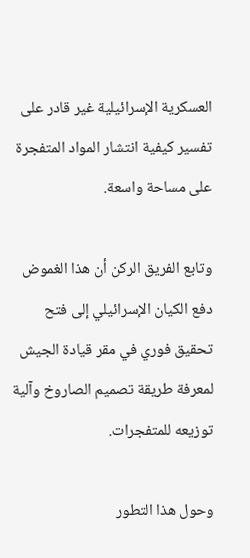العسكرية الإسرائيلية غير قادر على تفسير كيفية انتشار المواد المتفجرة على مساحة واسعة.

وتابع الفريق الركن أن هذا الغموض دفع الكيان الإسرائيلي إلى فتح تحقيق فوري في مقر قيادة الجيش لمعرفة طريقة تصميم الصاروخ وآلية توزيعه للمتفجرات.

وحول هذا التطور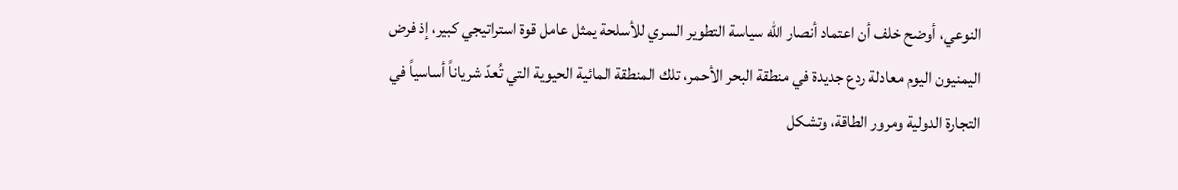النوعي، أوضح خلف أن اعتماد أنصار الله سياسة التطوير السري للأسلحة يمثل عامل قوة استراتيجي كبير، إذ فرض اليمنيون اليوم معادلة ردع جديدة في منطقة البحر الأحمر، تلك المنطقة المائية الحيوية التي تُعدّ شرياناً أساسياً في التجارة الدولية ومرور الطاقة، وتشكل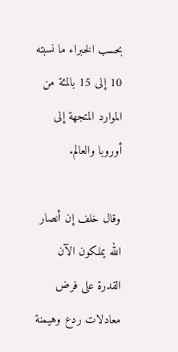بحسب الخبراء ما نسبته 10 إلى 15 بالمئة من الموارد المتجهة إلى أوروبا والعالم.

وقال خلف إن أنصار الله يملكون الآن القدرة على فرض معادلات ردع وهيمنة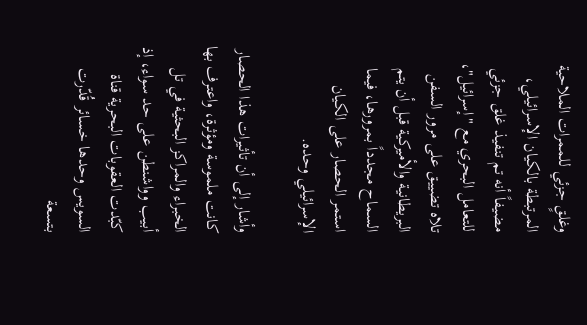وغلقٍ جزئي للممرات الملاحية المرتبطة بالكيان الإسرائيلي، مضيفاً أنه تم تنفيذ غلق جزئي للتعامل البحري مع "إسرائيل"، تلاه تضييق على مرور السفن البريطانية والأميركية قبل أن يتم السماح مجدداً بمرورها، فيما استمر الحصار على الكيان الإسرائيلي وحده.

وأشار إلى أن تأثيرات هذا الحصار كانت ملموسة ومؤثرة، واعترف بها الخبراء والمراكز البحثية في تل أبيب وواشنطن على حد سواء، إذ كبّدت العقوبات البحرية قناة السويس وحدها خسائر قُدّرت بتسعة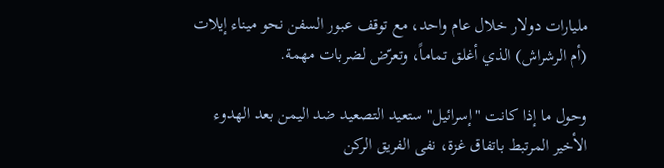مليارات دولار خلال عام واحد، مع توقف عبور السفن نحو ميناء إيلات (أم الرشراش) الذي أغلق تماماً، وتعرّض لضربات مهمة.

وحول ما إذا كانت "إسرائيل" ستعيد التصعيد ضد اليمن بعد الهدوء الأخير المرتبط باتفاق غزة، نفى الفريق الركن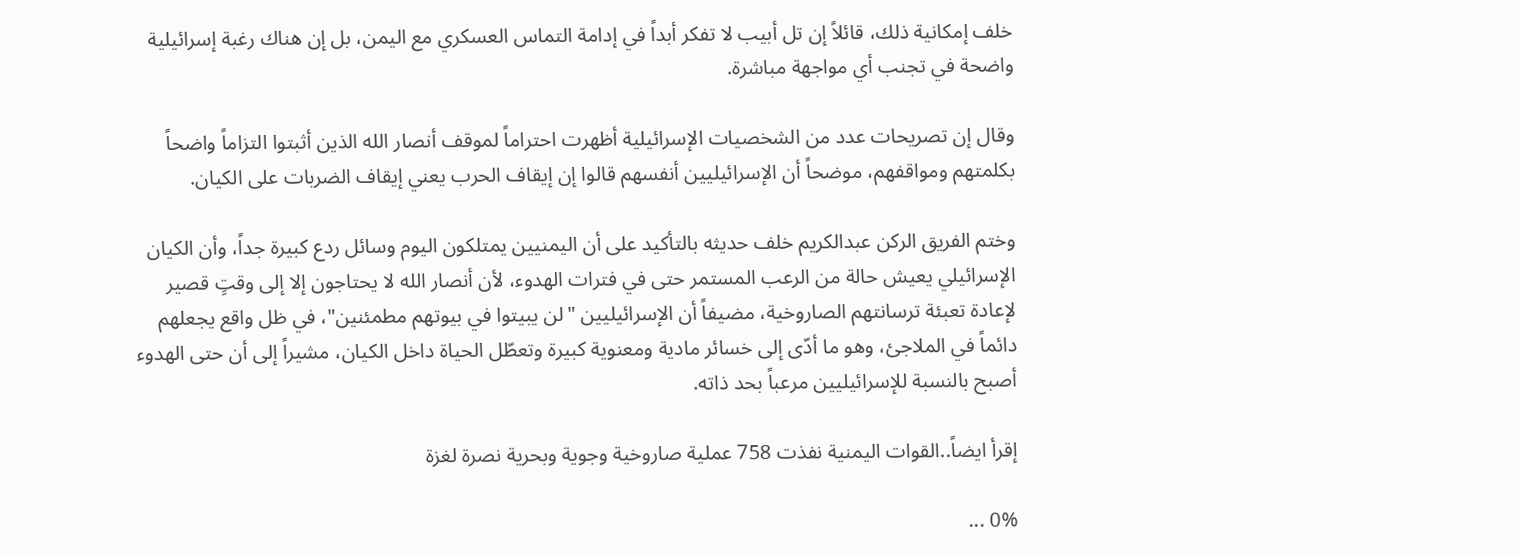خلف إمكانية ذلك، قائلاً إن تل أبيب لا تفكر أبداً في إدامة التماس العسكري مع اليمن، بل إن هناك رغبة إسرائيلية واضحة في تجنب أي مواجهة مباشرة.

وقال إن تصريحات عدد من الشخصيات الإسرائيلية أظهرت احتراماً لموقف أنصار الله الذين أثبتوا التزاماً واضحاً بكلمتهم ومواقفهم، موضحاً أن الإسرائيليين أنفسهم قالوا إن إيقاف الحرب يعني إيقاف الضربات على الكيان.

وختم الفريق الركن عبدالكريم خلف حديثه بالتأكيد على أن اليمنيين يمتلكون اليوم وسائل ردع كبيرة جداً، وأن الكيان الإسرائيلي يعيش حالة من الرعب المستمر حتى في فترات الهدوء، لأن أنصار الله لا يحتاجون إلا إلى وقتٍ قصير لإعادة تعبئة ترسانتهم الصاروخية، مضيفاً أن الإسرائيليين "لن يبيتوا في بيوتهم مطمئنين"، في ظل واقع يجعلهم دائماً في الملاجئ، وهو ما أدّى إلى خسائر مادية ومعنوية كبيرة وتعطّل الحياة داخل الكيان، مشيراً إلى أن حتى الهدوء أصبح بالنسبة للإسرائيليين مرعباً بحد ذاته.

إقرأ ايضاً..القوات اليمنية نفذت 758 عملية صاروخية وجوية وبحرية نصرة لغزة

0% ...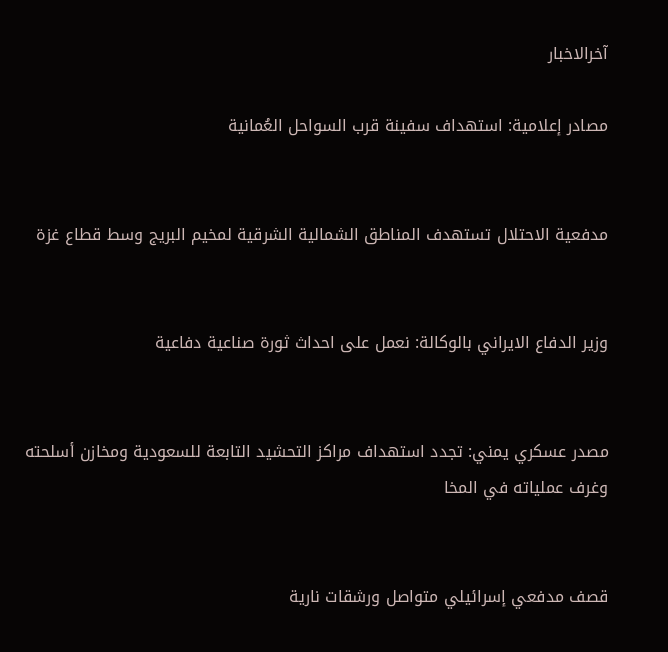آخرالاخبار

مصادر إعلامية: استهداف سفينة قرب السواحل العُمانية


مدفعية الاحتلال تستهدف المناطق الشمالية الشرقية لمخيم البريج وسط قطاع غزة


وزير الدفاع الايراني بالوكالة: نعمل على احداث ثورة صناعية دفاعية


مصدر عسكري يمني: تجدد استهداف مراكز التحشيد التابعة للسعودية ومخازن أسلحته وغرف عملياته في المخا


قصف مدفعي إسرائيلي متواصل ورشقات نارية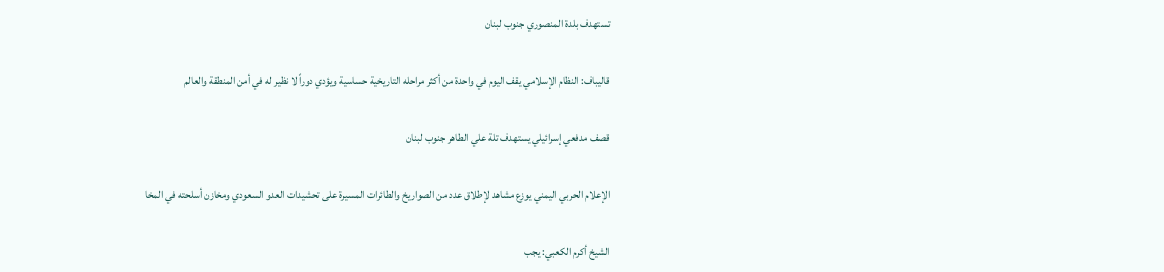تستهدف بلدة المنصوري جنوب لبنان


قاليباف: النظام الإسلامي يقف اليوم في واحدة من أكثر مراحله التاريخية حساسية ويؤدي دوراً لا نظير له في أمن المنطقة والعالم


قصف مدفعي إسرائيلي يستهدف تلة علي الطاهر جنوب لبنان


الإعلام الحربي اليمني يوزع مشاهد لإطلاق عدد من الصواريخ والطائرات المسيرة على تحشيدات العدو السعودي ومخازن أسلحته في المخا


الشيخ أكرم الكعبي: يجب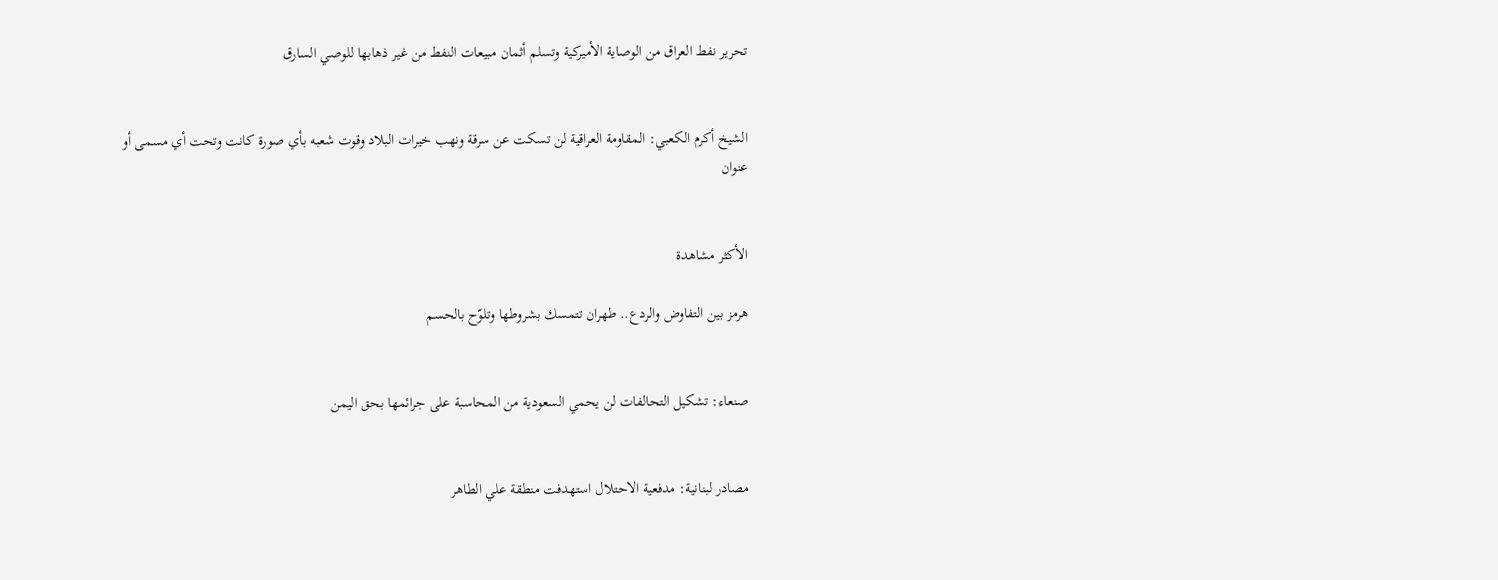تحرير نفط العراق من الوصاية الأميركية وتسلم أثمان مبيعات النفط من غير ذهابها للوصي السارق


الشيخ أكرم الكعبي: المقاومة العراقية لن تسكت عن سرقة ونهب خيرات البلاد وقوت شعبه بأي صورة كانت وتحت أي مسمى أو عنوان


الأكثر مشاهدة

هرمز بين التفاوض والردع.. طهران تتمسك بشروطها وتلوّح بالحسم


صنعاء: تشكيل التحالفات لن يحمي السعودية من المحاسبة على جرائمها بحق اليمن


مصادر لبنانية: مدفعية الاحتلال استهدفت منطقة علي الطاهر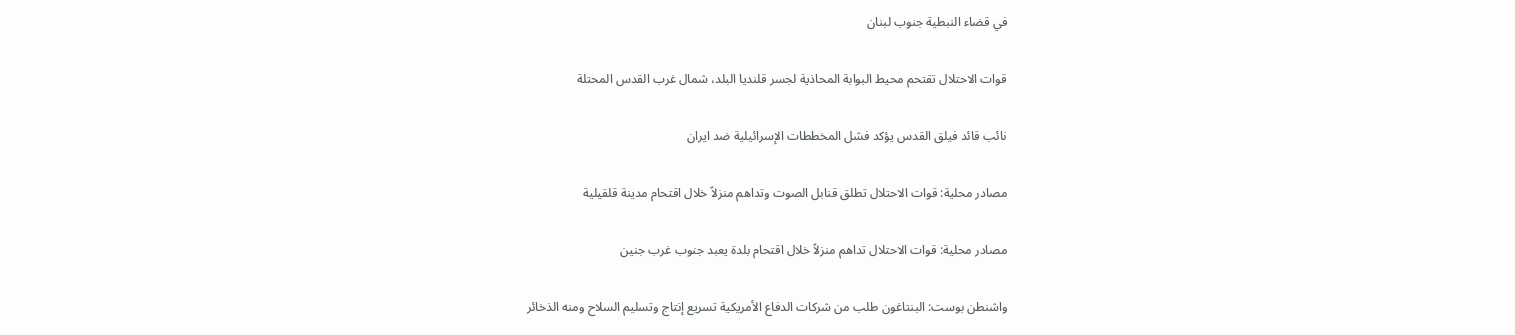في قضاء النبطية جنوب لبنان


قوات الاحتلال تقتحم محيط البوابة المحاذية لجسر قلنديا البلد، شمال غرب القدس المحتلة


نائب قائد فيلق القدس يؤكد فشل المخططات الإسرائيلية ضد ايران


مصادر محلية: قوات الاحتلال تطلق قنابل الصوت وتداهم منزلاً خلال اقتحام مدينة قلقيلية


مصادر محلية: قوات الاحتلال تداهم منزلاً خلال اقتحام بلدة يعبد جنوب غرب جنين


واشنطن بوست: البنتاغون طلب من شركات الدفاع الأمريكية تسريع إنتاج وتسليم السلاح ومنه الذخائر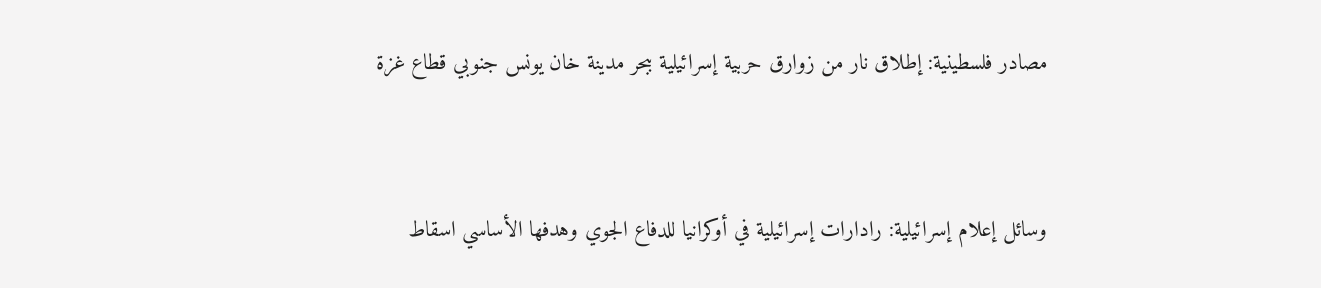مصادر فلسطينية: إطلاق نار من زوارق حربية إسرائيلية ببحر مدينة خان يونس جنوبي قطاع غزة


وسائل إعلام إسرائيلية: رادارات إسرائيلية في أوكرانيا للدفاع الجوي وهدفها الأساسي اسقاط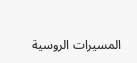المسيرات الروسية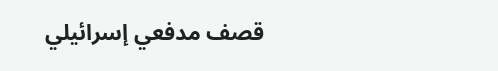قصف مدفعي إسرائيلي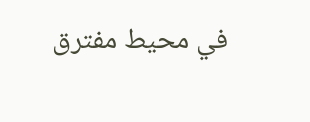في محيط مفترق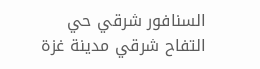السنافور شرقي حي التفاح شرقي مدينة غزة